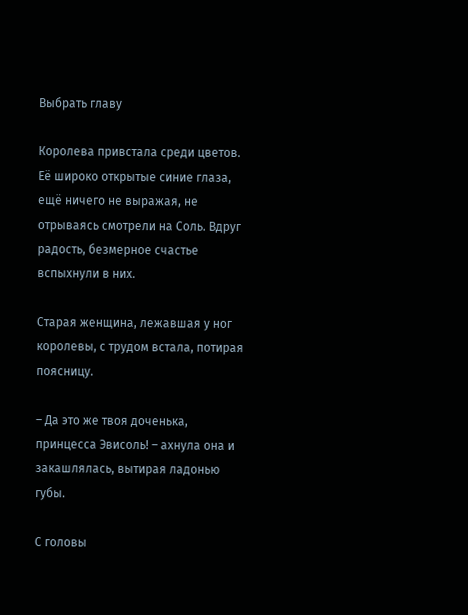Выбрать главу

Королева привстала среди цветов. Её широко открытые синие глаза, ещё ничего не выражая, не отрываясь смотрели на Соль. Вдруг радость, безмерное счастье вспыхнули в них.

Старая женщина, лежавшая у ног королевы, с трудом встала, потирая поясницу.

– Да это же твоя доченька, принцесса Эвисоль! – ахнула она и закашлялась, вытирая ладонью губы.

С головы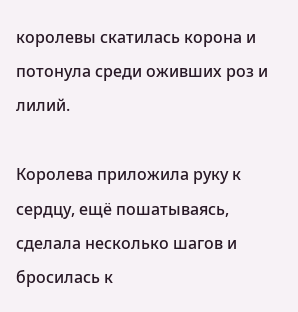королевы скатилась корона и потонула среди оживших роз и лилий.

Королева приложила руку к сердцу, ещё пошатываясь, сделала несколько шагов и бросилась к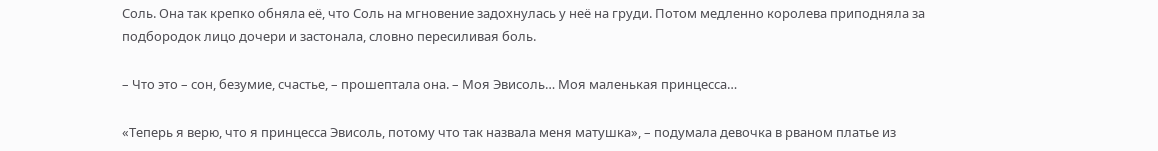Соль. Она так крепко обняла её, что Соль на мгновение задохнулась у неё на груди. Потом медленно королева приподняла за подбородок лицо дочери и застонала, словно пересиливая боль.

– Что это – сон, безумие, счастье, – прошептала она. – Моя Эвисоль… Моя маленькая принцесса…

«Теперь я верю, что я принцесса Эвисоль, потому что так назвала меня матушка», – подумала девочка в рваном платье из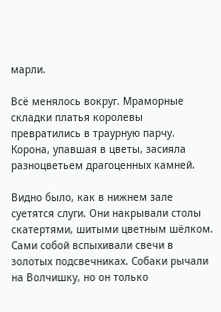марли.

Всё менялось вокруг. Мраморные складки платья королевы превратились в траурную парчу. Корона, упавшая в цветы, засияла разноцветьем драгоценных камней.

Видно было, как в нижнем зале суетятся слуги. Они накрывали столы скатертями, шитыми цветным шёлком. Сами собой вспыхивали свечи в золотых подсвечниках. Собаки рычали на Волчишку, но он только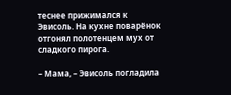теснее прижимался к Эвисоль. На кухне поварёнок отгонял полотенцем мух от сладкого пирога.

– Мама, – Эвисоль погладила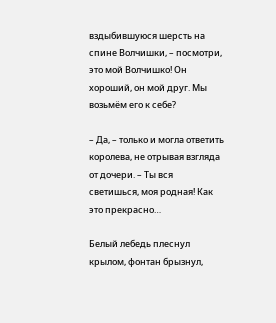вздыбившуюся шерсть на спине Волчишки, – посмотри, это мой Волчишко! Он хороший, он мой друг. Мы возьмём его к себе?

– Да, – только и могла ответить королева, не отрывая взгляда от дочери. – Ты вся светишься, моя родная! Как это прекрасно…

Белый лебедь плеснул крылом, фонтан брызнул,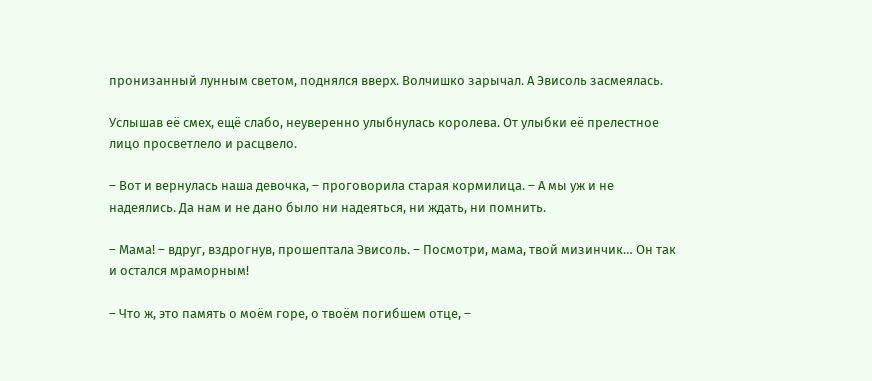пронизанный лунным светом, поднялся вверх. Волчишко зарычал. А Эвисоль засмеялась.

Услышав её смех, ещё слабо, неуверенно улыбнулась королева. От улыбки её прелестное лицо просветлело и расцвело.

– Вот и вернулась наша девочка, – проговорила старая кормилица. – А мы уж и не надеялись. Да нам и не дано было ни надеяться, ни ждать, ни помнить.

– Мама! – вдруг, вздрогнув, прошептала Эвисоль. – Посмотри, мама, твой мизинчик… Он так и остался мраморным!

– Что ж, это память о моём горе, о твоём погибшем отце, –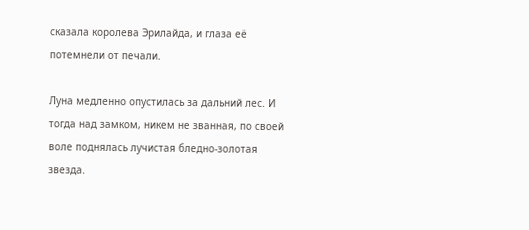сказала королева Эрилайда, и глаза её потемнели от печали.

Луна медленно опустилась за дальний лес. И тогда над замком, никем не званная, по своей воле поднялась лучистая бледно-золотая звезда.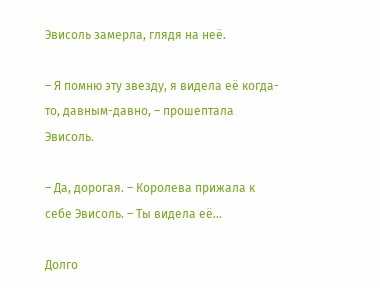Эвисоль замерла, глядя на неё.

– Я помню эту звезду, я видела её когда-то, давным-давно, – прошептала Эвисоль.

– Да, дорогая. – Королева прижала к себе Эвисоль. – Ты видела её…

Долго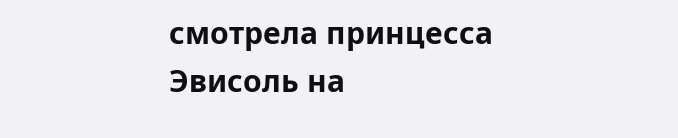смотрела принцесса Эвисоль на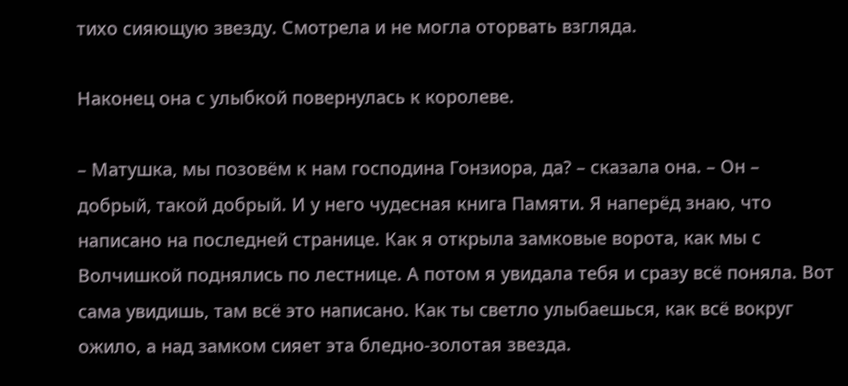тихо сияющую звезду. Смотрела и не могла оторвать взгляда.

Наконец она с улыбкой повернулась к королеве.

– Матушка, мы позовём к нам господина Гонзиора, да? – сказала она. – Он – добрый, такой добрый. И у него чудесная книга Памяти. Я наперёд знаю, что написано на последней странице. Как я открыла замковые ворота, как мы с Волчишкой поднялись по лестнице. А потом я увидала тебя и сразу всё поняла. Вот сама увидишь, там всё это написано. Как ты светло улыбаешься, как всё вокруг ожило, а над замком сияет эта бледно-золотая звезда.